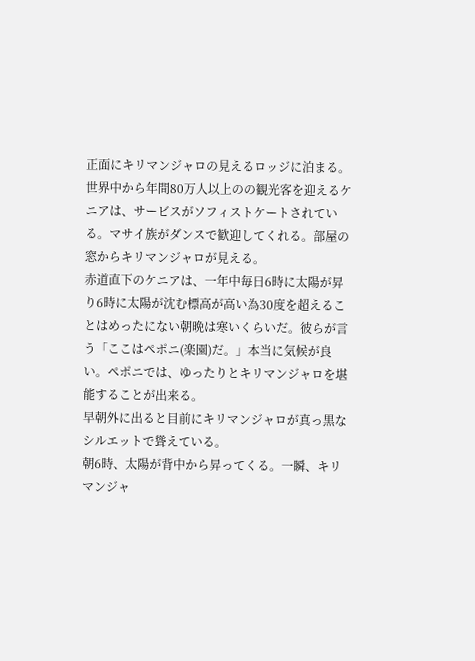正面にキリマンジャロの見えるロッジに泊まる。
世界中から年間80万人以上のの観光客を迎えるケニアは、サービスがソフィストケートされている。マサイ族がダンスで歓迎してくれる。部屋の窓からキリマンジャロが見える。
赤道直下のケニアは、一年中毎日6時に太陽が昇り6時に太陽が沈む標高が高い為30度を超えることはめったにない朝晩は寒いくらいだ。彼らが言う「ここはペポニ(楽園)だ。」本当に気候が良い。ペポニでは、ゆったりとキリマンジャロを堪能することが出来る。
早朝外に出ると目前にキリマンジャロが真っ黒なシルエットで聳えている。
朝6時、太陽が背中から昇ってくる。一瞬、キリマンジャ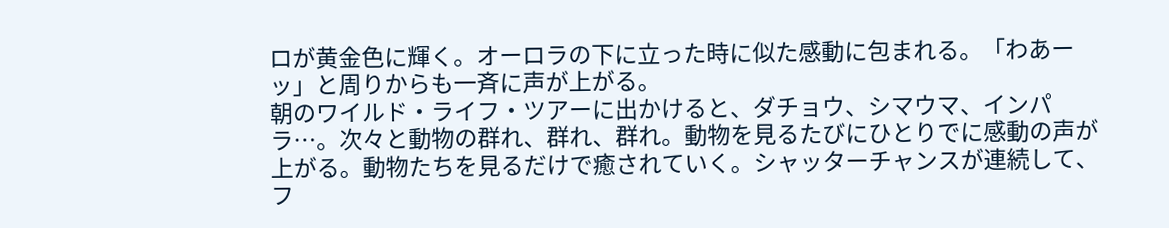ロが黄金色に輝く。オーロラの下に立った時に似た感動に包まれる。「わあーッ」と周りからも一斉に声が上がる。
朝のワイルド・ライフ・ツアーに出かけると、ダチョウ、シマウマ、インパラ…。次々と動物の群れ、群れ、群れ。動物を見るたびにひとりでに感動の声が上がる。動物たちを見るだけで癒されていく。シャッターチャンスが連続して、フ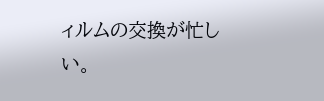ィルムの交換が忙しい。